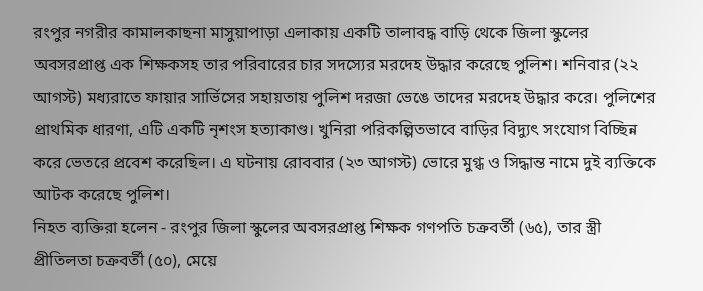রংপুর নগরীর কামালকাছনা মাসুয়াপাড়া এলাকায় একটি তালাবদ্ধ বাড়ি থেকে জিলা স্কুলের অবসরপ্রাপ্ত এক শিক্ষকসহ তার পরিবারের চার সদস্যের মরদেহ উদ্ধার করেছে পুলিশ। শনিবার (২২ আগস্ট) মধ্যরাতে ফায়ার সার্ভিসের সহায়তায় পুলিশ দরজা ভেঙে তাদের মরদেহ উদ্ধার করে। পুলিশের প্রাথমিক ধারণা, এটি একটি নৃশংস হত্যাকাণ্ড। খুনিরা পরিকল্পিতভাবে বাড়ির বিদ্যুৎ সংযোগ বিচ্ছিন্ন করে ভেতরে প্রবেশ করেছিল। এ ঘটনায় রোববার (২৩ আগস্ট) ভোরে মুগ্ধ ও সিদ্ধান্ত নামে দুই ব্যক্তিকে আটক করেছে পুলিশ।
নিহত ব্যক্তিরা হলেন - রংপুর জিলা স্কুলের অবসরপ্রাপ্ত শিক্ষক গণপতি চক্রবর্তী (৬৫), তার স্ত্রী প্রীতিলতা চক্রবর্তী (৫০), মেয়ে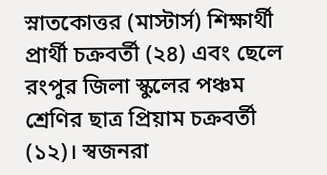স্নাতকোত্তর (মাস্টার্স) শিক্ষার্থী প্রার্থী চক্রবর্তী (২৪) এবং ছেলে রংপুর জিলা স্কুলের পঞ্চম শ্রেণির ছাত্র প্রিয়াম চক্রবর্তী (১২)। স্বজনরা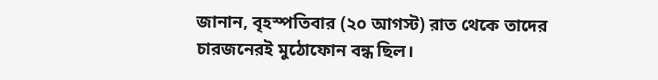জানান, বৃহস্পতিবার (২০ আগস্ট) রাত থেকে তাদের চারজনেরই মুঠোফোন বন্ধ ছিল।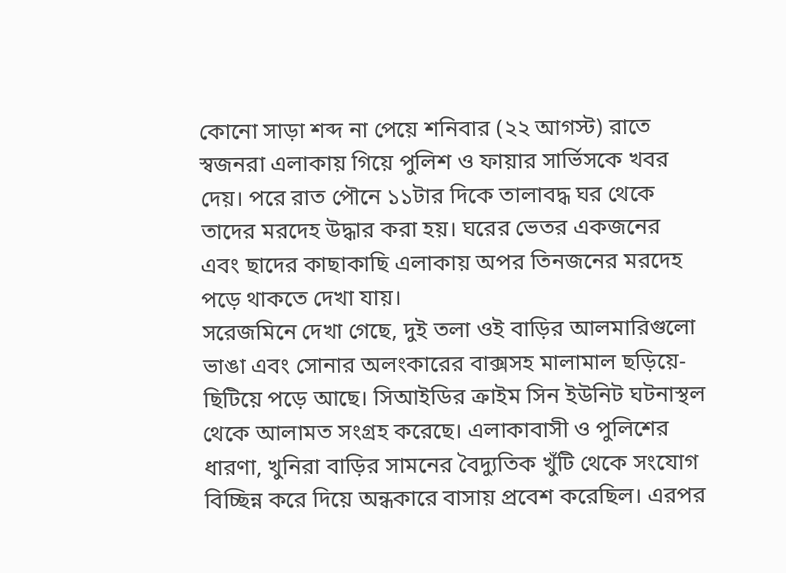কোনো সাড়া শব্দ না পেয়ে শনিবার (২২ আগস্ট) রাতে স্বজনরা এলাকায় গিয়ে পুলিশ ও ফায়ার সার্ভিসকে খবর দেয়। পরে রাত পৌনে ১১টার দিকে তালাবদ্ধ ঘর থেকে তাদের মরদেহ উদ্ধার করা হয়। ঘরের ভেতর একজনের এবং ছাদের কাছাকাছি এলাকায় অপর তিনজনের মরদেহ পড়ে থাকতে দেখা যায়।
সরেজমিনে দেখা গেছে, দুই তলা ওই বাড়ির আলমারিগুলো ভাঙা এবং সোনার অলংকারের বাক্সসহ মালামাল ছড়িয়ে-ছিটিয়ে পড়ে আছে। সিআইডির ক্রাইম সিন ইউনিট ঘটনাস্থল থেকে আলামত সংগ্রহ করেছে। এলাকাবাসী ও পুলিশের ধারণা, খুনিরা বাড়ির সামনের বৈদ্যুতিক খুঁটি থেকে সংযোগ বিচ্ছিন্ন করে দিয়ে অন্ধকারে বাসায় প্রবেশ করেছিল। এরপর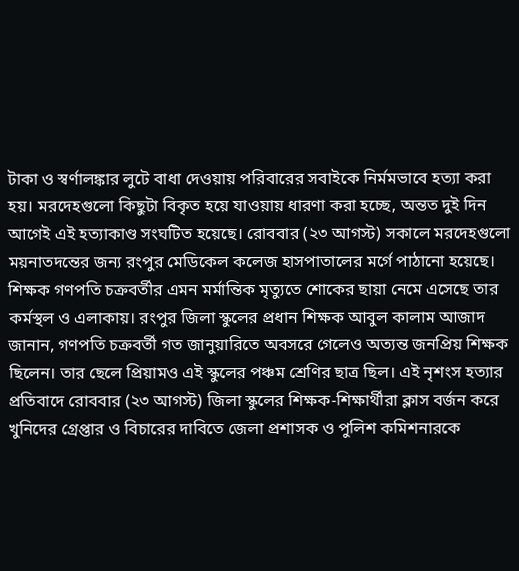টাকা ও স্বর্ণালঙ্কার লুটে বাধা দেওয়ায় পরিবারের সবাইকে নির্মমভাবে হত্যা করা হয়। মরদেহগুলো কিছুটা বিকৃত হয়ে যাওয়ায় ধারণা করা হচ্ছে, অন্তত দুই দিন আগেই এই হত্যাকাণ্ড সংঘটিত হয়েছে। রোববার (২৩ আগস্ট) সকালে মরদেহগুলো ময়নাতদন্তের জন্য রংপুর মেডিকেল কলেজ হাসপাতালের মর্গে পাঠানো হয়েছে।
শিক্ষক গণপতি চক্রবর্তীর এমন মর্মান্তিক মৃত্যুতে শোকের ছায়া নেমে এসেছে তার কর্মস্থল ও এলাকায়। রংপুর জিলা স্কুলের প্রধান শিক্ষক আবুল কালাম আজাদ জানান, গণপতি চক্রবর্তী গত জানুয়ারিতে অবসরে গেলেও অত্যন্ত জনপ্রিয় শিক্ষক ছিলেন। তার ছেলে প্রিয়ামও এই স্কুলের পঞ্চম শ্রেণির ছাত্র ছিল। এই নৃশংস হত্যার প্রতিবাদে রোববার (২৩ আগস্ট) জিলা স্কুলের শিক্ষক-শিক্ষার্থীরা ক্লাস বর্জন করে খুনিদের গ্রেপ্তার ও বিচারের দাবিতে জেলা প্রশাসক ও পুলিশ কমিশনারকে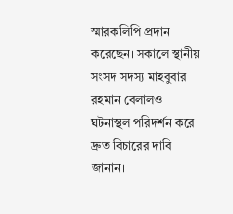স্মারকলিপি প্রদান করেছেন। সকালে স্থানীয় সংসদ সদস্য মাহবুবার রহমান বেলালও ঘটনাস্থল পরিদর্শন করে দ্রুত বিচারের দাবি জানান।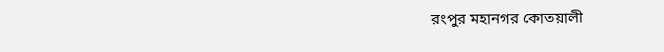রংপুর মহানগর কোতয়ালী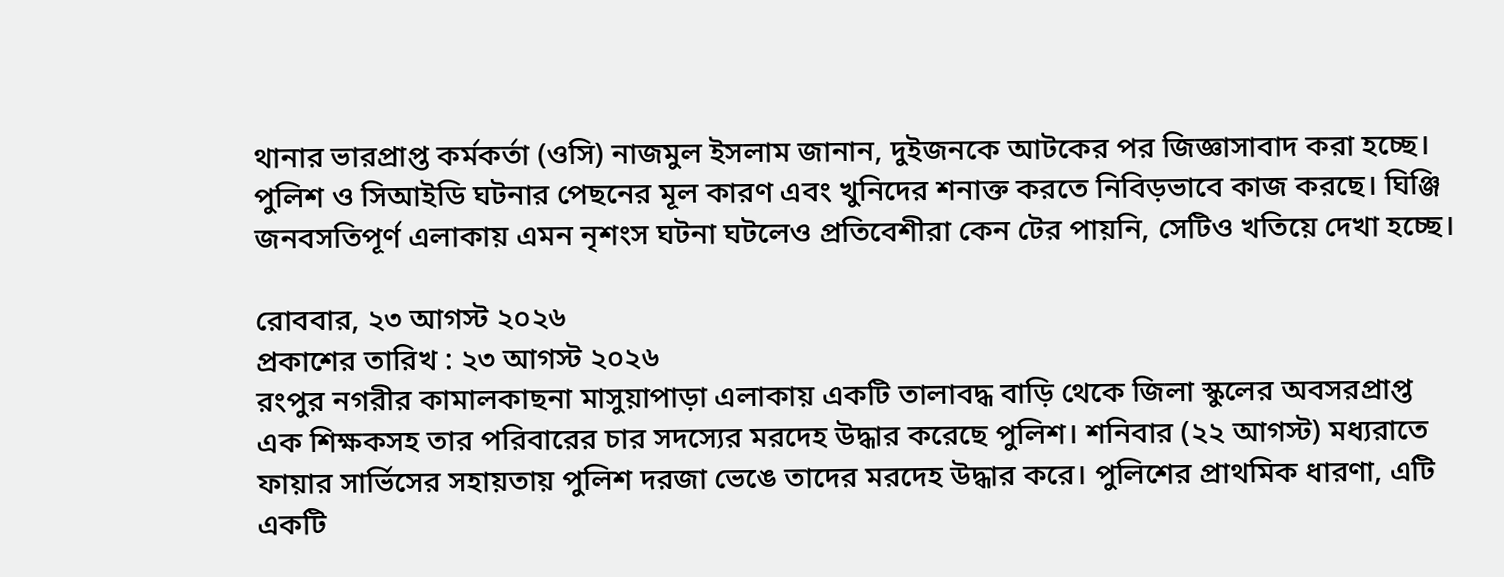থানার ভারপ্রাপ্ত কর্মকর্তা (ওসি) নাজমুল ইসলাম জানান, দুইজনকে আটকের পর জিজ্ঞাসাবাদ করা হচ্ছে। পুলিশ ও সিআইডি ঘটনার পেছনের মূল কারণ এবং খুনিদের শনাক্ত করতে নিবিড়ভাবে কাজ করছে। ঘিঞ্জি জনবসতিপূর্ণ এলাকায় এমন নৃশংস ঘটনা ঘটলেও প্রতিবেশীরা কেন টের পায়নি, সেটিও খতিয়ে দেখা হচ্ছে।

রোববার, ২৩ আগস্ট ২০২৬
প্রকাশের তারিখ : ২৩ আগস্ট ২০২৬
রংপুর নগরীর কামালকাছনা মাসুয়াপাড়া এলাকায় একটি তালাবদ্ধ বাড়ি থেকে জিলা স্কুলের অবসরপ্রাপ্ত এক শিক্ষকসহ তার পরিবারের চার সদস্যের মরদেহ উদ্ধার করেছে পুলিশ। শনিবার (২২ আগস্ট) মধ্যরাতে ফায়ার সার্ভিসের সহায়তায় পুলিশ দরজা ভেঙে তাদের মরদেহ উদ্ধার করে। পুলিশের প্রাথমিক ধারণা, এটি একটি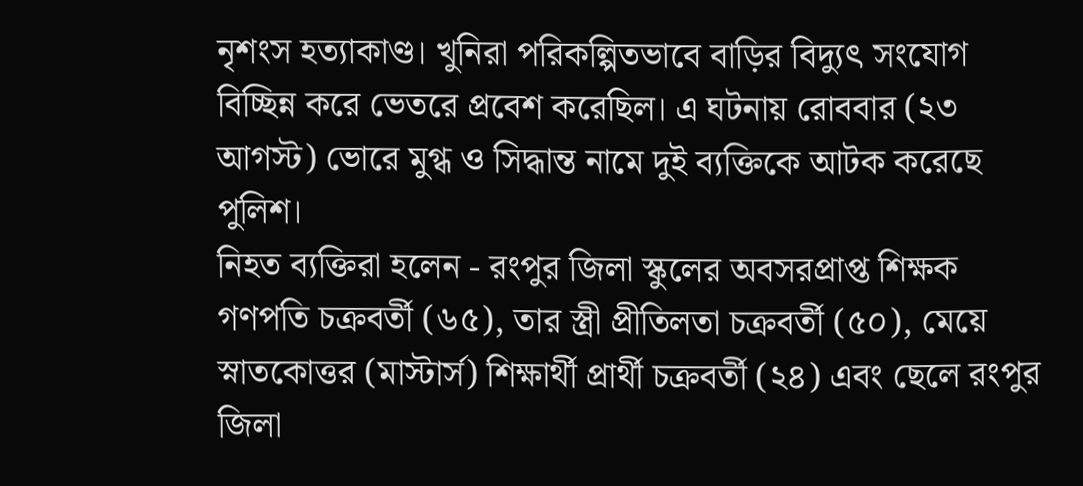নৃশংস হত্যাকাণ্ড। খুনিরা পরিকল্পিতভাবে বাড়ির বিদ্যুৎ সংযোগ বিচ্ছিন্ন করে ভেতরে প্রবেশ করেছিল। এ ঘটনায় রোববার (২৩ আগস্ট) ভোরে মুগ্ধ ও সিদ্ধান্ত নামে দুই ব্যক্তিকে আটক করেছে পুলিশ।
নিহত ব্যক্তিরা হলেন - রংপুর জিলা স্কুলের অবসরপ্রাপ্ত শিক্ষক গণপতি চক্রবর্তী (৬৫), তার স্ত্রী প্রীতিলতা চক্রবর্তী (৫০), মেয়ে স্নাতকোত্তর (মাস্টার্স) শিক্ষার্থী প্রার্থী চক্রবর্তী (২৪) এবং ছেলে রংপুর জিলা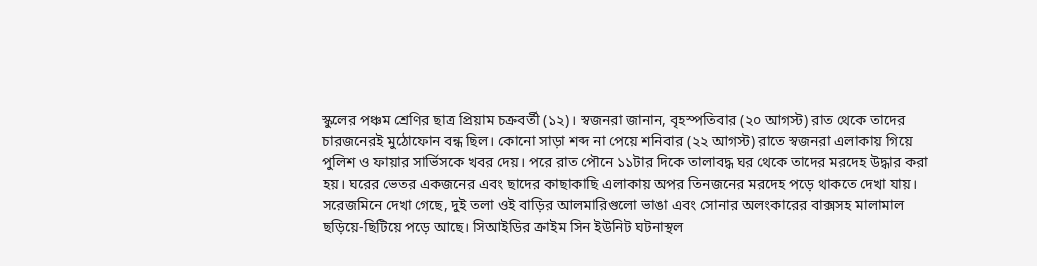স্কুলের পঞ্চম শ্রেণির ছাত্র প্রিয়াম চক্রবর্তী (১২)। স্বজনরা জানান, বৃহস্পতিবার (২০ আগস্ট) রাত থেকে তাদের চারজনেরই মুঠোফোন বন্ধ ছিল। কোনো সাড়া শব্দ না পেয়ে শনিবার (২২ আগস্ট) রাতে স্বজনরা এলাকায় গিয়ে পুলিশ ও ফায়ার সার্ভিসকে খবর দেয়। পরে রাত পৌনে ১১টার দিকে তালাবদ্ধ ঘর থেকে তাদের মরদেহ উদ্ধার করা হয়। ঘরের ভেতর একজনের এবং ছাদের কাছাকাছি এলাকায় অপর তিনজনের মরদেহ পড়ে থাকতে দেখা যায়।
সরেজমিনে দেখা গেছে, দুই তলা ওই বাড়ির আলমারিগুলো ভাঙা এবং সোনার অলংকারের বাক্সসহ মালামাল ছড়িয়ে-ছিটিয়ে পড়ে আছে। সিআইডির ক্রাইম সিন ইউনিট ঘটনাস্থল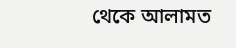থেকে আলামত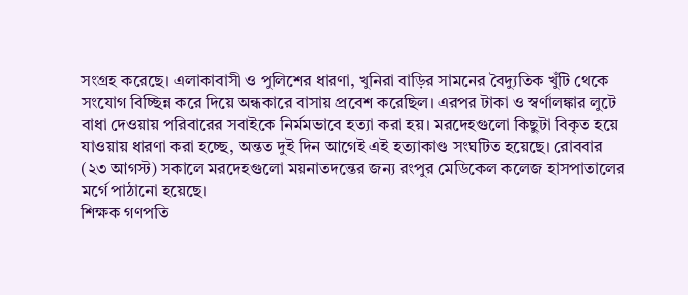সংগ্রহ করেছে। এলাকাবাসী ও পুলিশের ধারণা, খুনিরা বাড়ির সামনের বৈদ্যুতিক খুঁটি থেকে সংযোগ বিচ্ছিন্ন করে দিয়ে অন্ধকারে বাসায় প্রবেশ করেছিল। এরপর টাকা ও স্বর্ণালঙ্কার লুটে বাধা দেওয়ায় পরিবারের সবাইকে নির্মমভাবে হত্যা করা হয়। মরদেহগুলো কিছুটা বিকৃত হয়ে যাওয়ায় ধারণা করা হচ্ছে, অন্তত দুই দিন আগেই এই হত্যাকাণ্ড সংঘটিত হয়েছে। রোববার (২৩ আগস্ট) সকালে মরদেহগুলো ময়নাতদন্তের জন্য রংপুর মেডিকেল কলেজ হাসপাতালের মর্গে পাঠানো হয়েছে।
শিক্ষক গণপতি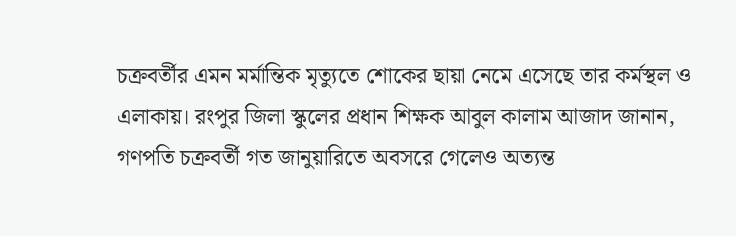চক্রবর্তীর এমন মর্মান্তিক মৃত্যুতে শোকের ছায়া নেমে এসেছে তার কর্মস্থল ও এলাকায়। রংপুর জিলা স্কুলের প্রধান শিক্ষক আবুল কালাম আজাদ জানান, গণপতি চক্রবর্তী গত জানুয়ারিতে অবসরে গেলেও অত্যন্ত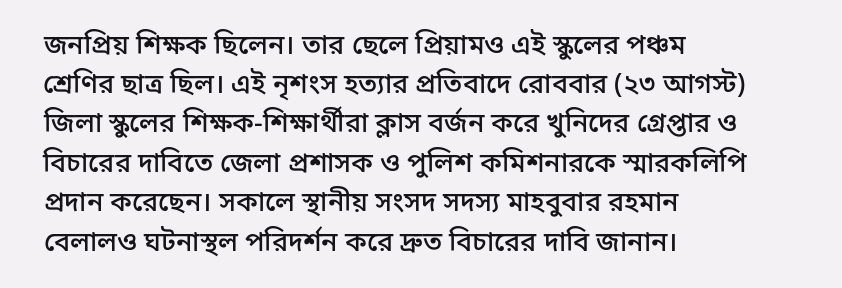জনপ্রিয় শিক্ষক ছিলেন। তার ছেলে প্রিয়ামও এই স্কুলের পঞ্চম শ্রেণির ছাত্র ছিল। এই নৃশংস হত্যার প্রতিবাদে রোববার (২৩ আগস্ট) জিলা স্কুলের শিক্ষক-শিক্ষার্থীরা ক্লাস বর্জন করে খুনিদের গ্রেপ্তার ও বিচারের দাবিতে জেলা প্রশাসক ও পুলিশ কমিশনারকে স্মারকলিপি প্রদান করেছেন। সকালে স্থানীয় সংসদ সদস্য মাহবুবার রহমান বেলালও ঘটনাস্থল পরিদর্শন করে দ্রুত বিচারের দাবি জানান।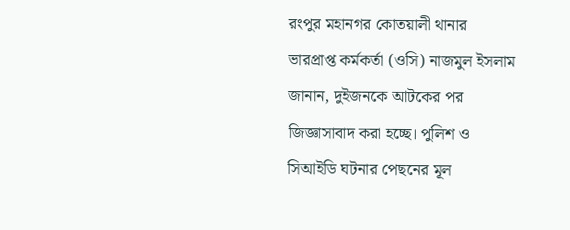রংপুর মহানগর কোতয়ালী থানার ভারপ্রাপ্ত কর্মকর্তা (ওসি) নাজমুল ইসলাম জানান, দুইজনকে আটকের পর জিজ্ঞাসাবাদ করা হচ্ছে। পুলিশ ও সিআইডি ঘটনার পেছনের মূল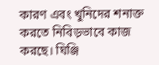কারণ এবং খুনিদের শনাক্ত করতে নিবিড়ভাবে কাজ করছে। ঘিঞ্জি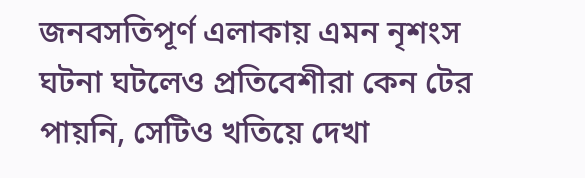জনবসতিপূর্ণ এলাকায় এমন নৃশংস ঘটনা ঘটলেও প্রতিবেশীরা কেন টের পায়নি, সেটিও খতিয়ে দেখা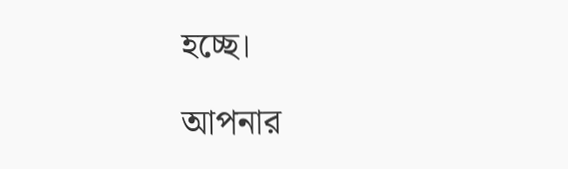হচ্ছে।

আপনার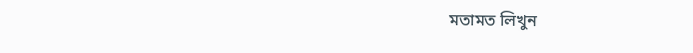মতামত লিখুন